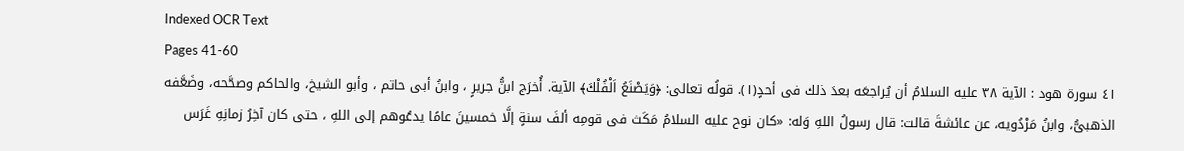Indexed OCR Text
Pages 41-60
٤١ سورة هود : الآية ٣٨ عليه السلامُ أن يُراجعَه بعدَ ذلك فى أحدٍ(١). قولُه تعالى: ﴿وَيَصْنَعُ اَلْفُلْكَ﴾ الآية. أُخرَج ابنُّ جريرٍ ، وابنُ أبى حاتم ، وأبو الشيخ، والحاكم وصحَّحه، وضَعَّفه الذهبىُّ، وابنُ مَرْدُويه، عن عائشةَ قالت: قال رسولُ اللهِ وَله: «كان نوح عليه السلامُ مَكَث فى قومِه ألفَ سنةٍ إلَّا خمسينَ عامًا يدعُوهم إلى اللهِ ، حتى كان آخِرُ زمانِهِ غَرَس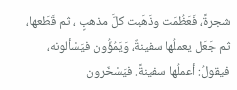شجرةً، فَعَظُمَت وذَهَبت كلَّ مذهبٍ ، ثم قَطَعها، ثم جَعَل يعملُها سفينةٌ، وَيَمُؤُّون فيَسْألونه، فيقولُ: أعملُها سفينةً. فيَسْخّرون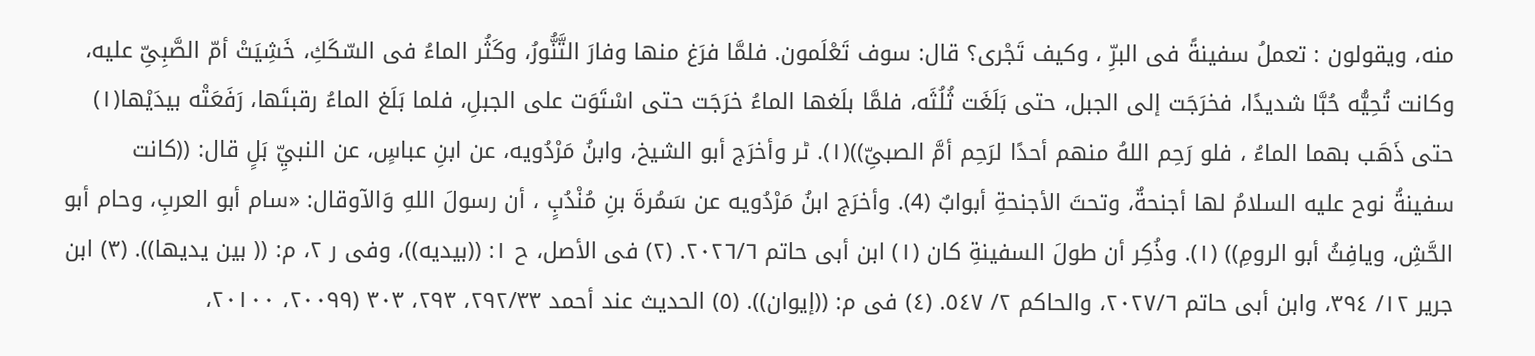منه، ويقولون : تعملُ سفينةً فى البرِّ ، وكيف تَجْرى؟ قال: سوف تَعْلَمون. فلمَّا فرَغ منها وفارَ التَّنُّورُ، وكَثُر الماءُ فى السّكَكِ، خَشِيَتْ أمّ الصَّبِىِّ عليه، وكانت تُحِيُّه حُبَّا شديدًا، فخرَجَت إلى الجبل، حتى بَلَغَت ثُلُثَه، فلمَّا بلَغها الماءُ خرَجَت حتى اسْتَوَت على الجبلِ، فلما بَلَغ الماءُ رقبتَها، رَفَعَتْه بيدَيْها(١) حتى ذَهَب بهما الماءُ ، فلو رَحِم اللهُ منهم أحدًا لرَحِم أمَّ الصبىِّ))(١). ٹر وأخرَج أبو الشيخ، وابنُ مَرْدُويه، عن ابنِ عباسٍ، عن النبيِّ بَلٍ قال: ((كانت سفينةُ نوح عليه السلامُ لها أجنحةٌ، وتحتَ الأجنحةِ أبوابٌ (4). وأخرَج ابنُ مَرْدُويه عن سَمُرةَ بنِ مُنْدُبٍ ، أن رسولَ اللهِ وَالآوقال: «سام أبو العربِ، وحام أبو الحَّشِ، ويافِثُ أبو الرومِ)) (١). وذُكِر أن طولَ السفينةِ كان (١) ابن أبى حاتم ٢٠٢٦/٦. (٢) فى الأصل، ح ١: ((بیدیه))، وفی ر ٢، م: (( بين يديها)). (٣) ابن جرير ١٢/ ٣٩٤، وابن أبى حاتم ٢٠٢٧/٦، والحاكم ٢/ ٥٤٧. (٤) فى م: ((إيوان)). (٥) الحديث عند أحمد ٢٩٢/٣٣، ٢٩٣، ٣٠٣ (٢٠٠٩٩، ٢٠١٠٠،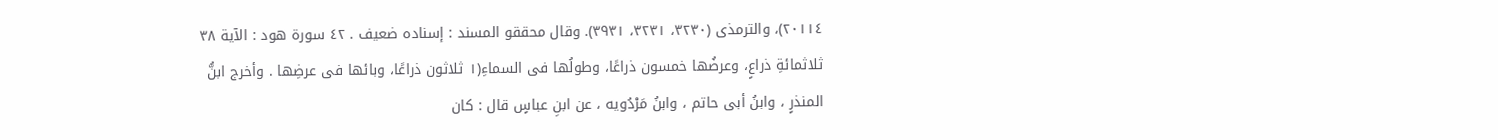٢٠١١٤)، والترمذى (٣٢٣٠، ٣٢٣١، ٣٩٣١). وقال محققو المسند : إسناده ضعيف . ٤٢ سورة هود : الآية ٣٨ ثلاثمائةِ ذراعٍ، وعرضُها خمسون ذراعًا، وطولُها فى السماءِ(١ ثلاثون ذراعًا، وبائها فى عرضِها . وأخرج ابنُّ المنذرٍ ، وابنُ أبى حاتم ، وابنُ مَرْدُويه ، عن ابنِ عباسٍ قال : كان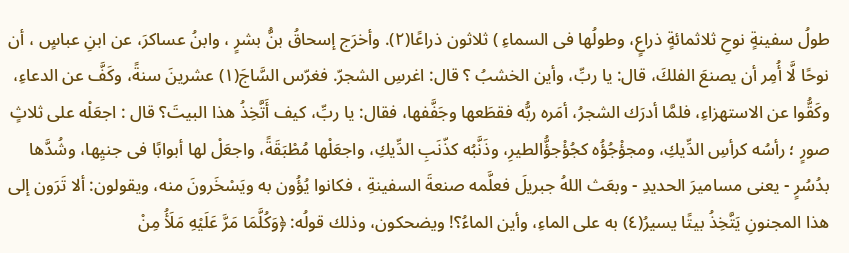طولُ سفينةٍ نوحِ ثلاثمائةٍ ذراعٍ، وطولُها فى السماءِ ) ثلاثون ذراعًا(٢). وأخرَج إسحاقُ بنُّ بشرٍ ، وابنُ عساكرَ، عن ابنِ عباسٍ ، أن نوحًا لَّا أُمِر أن يصنعَ الفلكَ، قال: يا ربِّ، وأين الخشبُ ؟ قال: اغرسِ الشجرّ. فغرّس السَّاجَ(١) عشرينَ سنةً، وكَفَّ عن الدعاءِ، وكَقُّوا عن الاستهزاءِ، فلمَّا أدرَك الشجرُ، أمَره ربُّه فقطَعها وجَفَّفها، فقال: يا ربِّ، كيف أَتَّخِذُ هذا البيتَ؟ قال : اجعَلْه على ثلاثٍ صورٍ ؛ رأسُه كرأسِ الدِّيكِ، ومجؤْجُؤُه كجُؤْجؤُّالطيرِ، وذَنَّبُه كذّنَبِ الدِّيكِ، واجعَلْها مُطْبَقَةً، واجعَلْ لها أبوابًا فى جنيِها، وشُدَّها بدُسُرٍ - يعنى مساميرَ الحديدِ - وبعَث اللهُ جبريلَ فعلَّمه صنعةَ السفينةِ ، فكانوا يُؤُون به ويَسْخَرونَ منه، ويقولون: ألا تَرَون إلى هذا المجنونِ يَتَّخِذُ بيتًا يسيرُ(٤) به على الماءِ، وأين الماءُ؟! ويضحكون، وذلك قولُه: ﴿وَكُلَّمَا مَرَّ عَلَيْهِ مَلَأُ مِنْ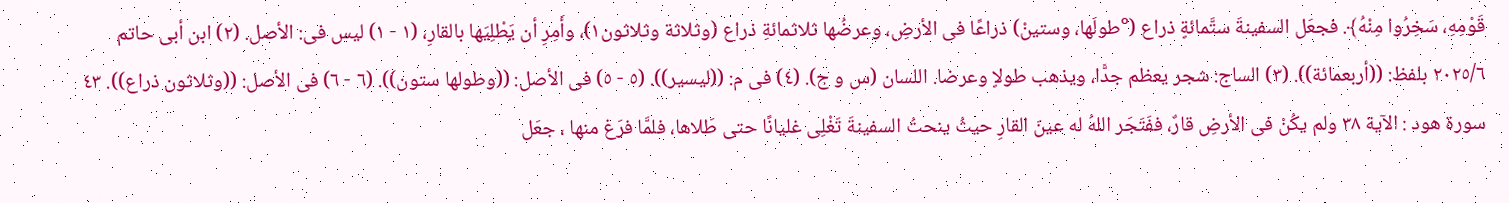قَوْمِهِ، سَخِرُوا مِنْهُ﴾. فجعَل السفينةَ ستَّمائةٍ ذراع (°طولَها، وستينْ) ذراعًا فى الأرضِ، وعرضُها ثلاثمائةِ ذراع (وثلاثة وثلاثون١)، وأَمِرِ أن يَطْلِيَها بالقارِ، (١ - ١) ليس فى: الأصل. (٢) ابن أبى حاتم ٢٠٢٥/٦ بلفظ: ((أربعمائة)). (٣) الساج: شجر يعظم جدًّا، ويذهب طولاٍ وعرضا. اللسان (س و ج). (٤) فى م: ((ليسير)). (٥ - ٥) فى الأصل: ((وطولها ستون)). (٦ - ٦) فى الأصل: ((وثلاثون ذراع)). ٤٣ سورة هود : الآية ٣٨ ولم يكُنْ فى الأرضِ قارٌ، ففَتَجَر اللهُ له عينَ القارِ حيثُ ينحتُ السفينةَ تَغْلِى غليانًا حتى طَلاها، فلمَّا فرَغ منها ، جعَل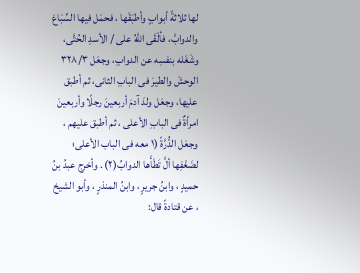لها ثلاثةً أبوابٍ وأطبَقَها ، فحمَل فيها السِّبَاعَ والدوابَّ، فألْقَى اللهُ على / الأسدِ الحُتَّى، وشَغَله بنفسِه عن الدوابِ، وجعَل ٣٢٨/٣ الوحشَ والطيرَ فى البابِ الثانى، ثم أطبق عليها، وجعَل ولدَ آدمَ أربعينَ رجلًا وأربعينَ امرأةٌ فى البابِ الأعلى ، ثم أطبق عليهم ، وجعَل الدُّرَّةً (١ معه فى الباب الأعلى؛ لضَغْفِها ألَّ تَطَأَها الدوابُ(٢) . وأخرج عبدُ بنُ حميدٍ ، وابنُ جريرٍ ، وابنُ المنذرٍ ، وأبو الشيخ ، عن قتادةً قال: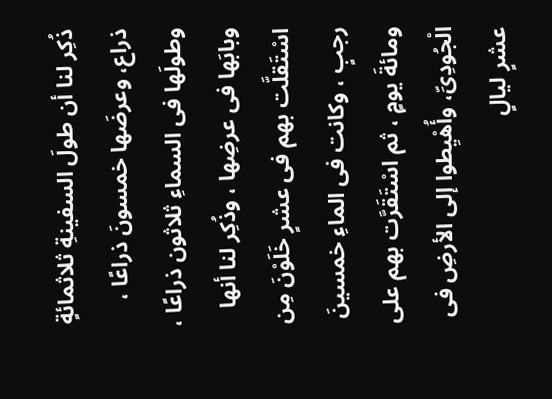ذُكِر لنا أن طولَ السفينةِ ثلاثمائةٍ ذراع، وعرضَها خمسونَ ذراعًا ، وطولَها فى السماءِ ثلاثون ذراعًا ، وبابَها فى عرضِها ، وذُكِر لنا أنها اسْتَقلَّت بهم فى عشرٍ خَلَوْنَ مِن رجبٍ ، وكانت فى الماءِ خمسينَ ومائةَ يومٍ ، ثم اسْتَقَرَّت بهم على الْجُودِىِّ، وأُهْيِطوا إلى الأرضِ فى عشرٍ ليالٍ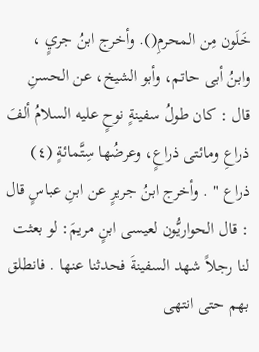خَلَون مِن المحرمِ(). وأخرج ابنُ جريٍ ، وابنُ أبى حاتم، وأبو الشيخ، عن الحسنِ قال : كان طولُ سفينةٍ نوحٍ عليه السلامُ ألفَ ذراعِ ومائتى ذراعٍ، وعرضُها سِتَّمائةٍ (٤) ذراع " . وأخرج ابنُ جريرٍ عن ابنِ عباسٍ قال : قال الحواريُّون لعيسى ابنٍ مريمَ: لو بعثت لنا رجلاً شهد السفينةَ فحدثنا عنها . فانطلق بهم حتى انتھی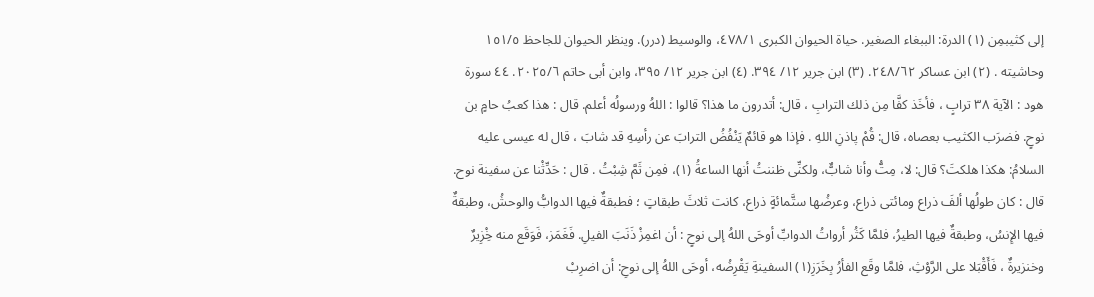إلی کثیبمِن (١) الدرة: الببغاء الصغير. حياة الحيوان الكبرى ٤٧٨/١، والوسيط (درر). وينظر الحيوان للجاحظ ١٥١/٥ وحاشيته . (٢) ابن عساكر ٢٤٨/٦٢. (٣) ابن جرير ١٢/ ٣٩٤. (٤) ابن جرير ١٢/ ٣٩٥، وابن أبى حاتم ٢٠٢٥/٦. ٤٤ سورة هود : الآية ٣٨ ترابٍ ، فأخَذ كفَّا مِن ذلك الترابِ ، قال: أتدرون ما هذا؟ قالوا : اللهُ ورسولُه أعلم. قال : هذا كعبُ حامٍ بن نوحٍ. فضرَب الكثيب بعصاه، قال: قُمْ پاذنِ اللهِ . فإذا هو قائمٌ يَنْفُضُ الترابَ عن رأسِهِ قد شابَ ، قال له عيسى عليه السلامُ: هكذا هلكتَ؟ قال: لا، مِتُّ وأنا شابٌّ، ولكنِّى ظننتُ أنها الساعةُ (١)، فمِن ثَمَّ شِبْتُ . قال : حَدِّثْنا عن سفينة نوح. قال : كان طولُها ألفَ ذراع ومائتى ذراع، وعرضُها ستَّمائةٍ ذراع، كانت ثلاثَ طبقاتٍ ؛ فطبقةٌ فيها الدوابُّ والوحشُ، وطبقةٌ فيها الإِنسُ، وطبقةٌ فيها الطيرُ، فلمَّا كَثُر أرواتُ الدوابِّ أوحَى اللهُ إلى نوحٍ : أن اغمِزْ ذَنَبَ الفيلِ. فَغَمَز، فَوَقَع منه خِْزِيرٌ وخنزيرةٌ ، فَأَقْبَلا على الرَّوْثِ، فلمَّا وقَع الفأرُ بِخَرَزِ(١) السفينةِ يَقْرِضُه، أوحَى اللهُ إلى نوحِ: أن اضرِبْ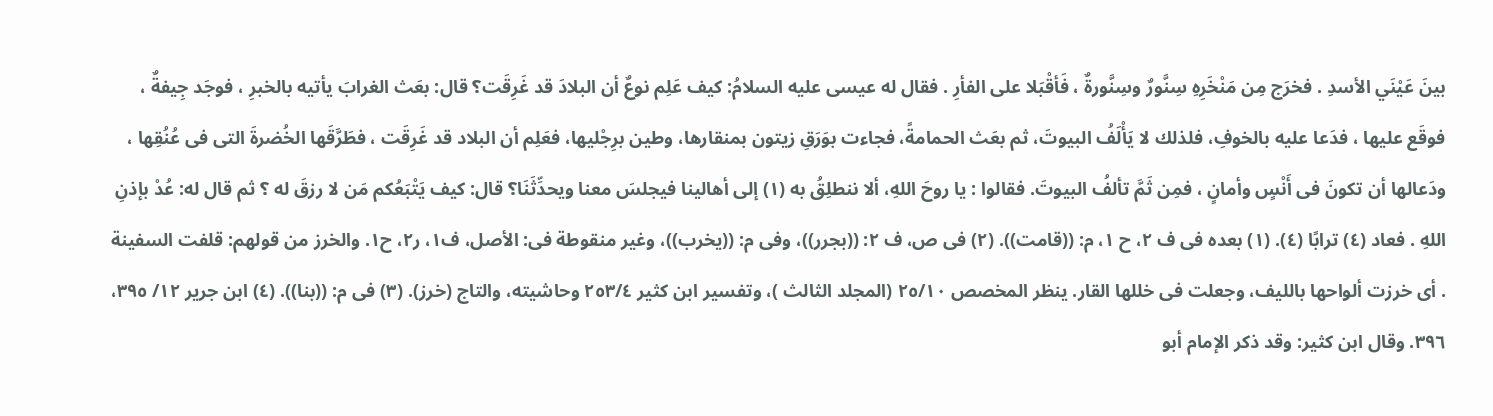بينَ عَيْنَي الأسدِ . فخرَج مِن مَنْخَرِهِ سِنَّورٌ وسِنَّورةٌ ، فَأقْبَلا على الفأرِ . فقال له عيسى عليه السلامُ: كيف عَلِم نوعٌ أن البلادَ قد غَرِقَت؟ قال: بعَث الغرابَ يأتيه بالخبرِ ، فوجَد جِيفةٌ ، فوقَع عليها ، فدَعا عليه بالخوفِ، فلذلك لا يَأْلَفُ البيوتَ، ثم بعَث الحمامةً، فجاءت بوَرَقِ زیتون بمنقارها، وطین برِجْلیها، فعَلِم أن البلاد قد غَرِقَت ، فطَرَّقَها الخُضرةَ التى فى عُنُقِها ، ودَعالها أن تكونَ فى أَنْسٍ وأمانٍ ، فمِن ثَمَّ تألفُ البيوتَ. فقالوا : يا روحَ اللهِ، ألا ننطلِقُ به (١) إلى أهالينا فيجلسَ معنا ويحدِّثَنَا؟ قال: كيف يَتْبَعُكم مَن لا رزقَ له ؟ ثم قال له: عُدْ بإذنِ اللهِ . فعاد (٤) ترابًا (٤). (١) بعده فى ف ٢، ح ١، م: ((قامت)). (٢) فى ص، ف ٢: ((بجرر))، وفى م: ((يخرب))، وغير منقوطة فى: الأصل، ف١، ر٢، ح١. والخرز من قولهم: قلفت السفينة . أى خرزت ألواحها بالليف، وجعلت فى خللها القار. ينظر المخصص ٢٥/١٠ (المجلد الثالث )، وتفسير ابن كثير ٢٥٣/٤ وحاشيته، والتاج (خرز). (٣) فى م: ((بنا)). (٤) ابن جرير ١٢/ ٣٩٥، ٣٩٦. وقال ابن كثير: وقد ذكر الإمام أبو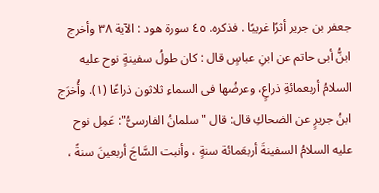جعفر بن جرير أثرًا غريبًا . فذكره. ٤٥ سورة هود : الآية ٣٨ وأخرج ابنُّ أبى حاتم عن ابنِ عباسٍ قال : كان طولُ سفينةٍ نوح عليه السلامُ أربعمائةِ ذراعٍ، وعرضُها فى السماءِ ثلاثون ذراعًا (١). وأُخرَج ابنُ جريرٍ عن الضحاكِ قال: قال "سلمانُ الفارسىُّ": عَمِل نوح عليه السلامُ السفينةَ أربعَمائة سنةٍ ، وأنبت السَّاجَ أربعينَ سنةً ،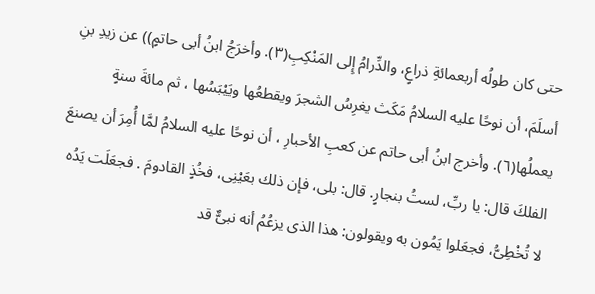حتى كان طولُه أربعمائةِ ذراعٍ، والدِّرامُ إِلى المَنْكِبِ(٣). وأخرَجُ ابنُ أبى حاتمٍ)) عن زيدِ بنِ أسلَمَ، أن نوحًا عليه السلامُ مَكَث يغرِسُ الشجرَ ويقطعُها ويَيْبَسُها ، ثم مائةَ سنةٍ يعملُها(٦). وأخرج ابنُ أبى حاتم عن كعبِ الأحبارِ ، أن نوحًا عليه السلامُ لمَّا أُمِرَ أن يصنعَ الفلكَ قال: يا ربِّ، لستُ بنجارٍ. قال: بلى، فإن ذلك بعَيْنِى، فخُذٍ القادومَ . فجعَلَت يَدُه لا تُخْطِىُّ، فجعَلوا يَمُون به ويقولون: هذا الذى يزعُمُ أنه نبىٌّ قد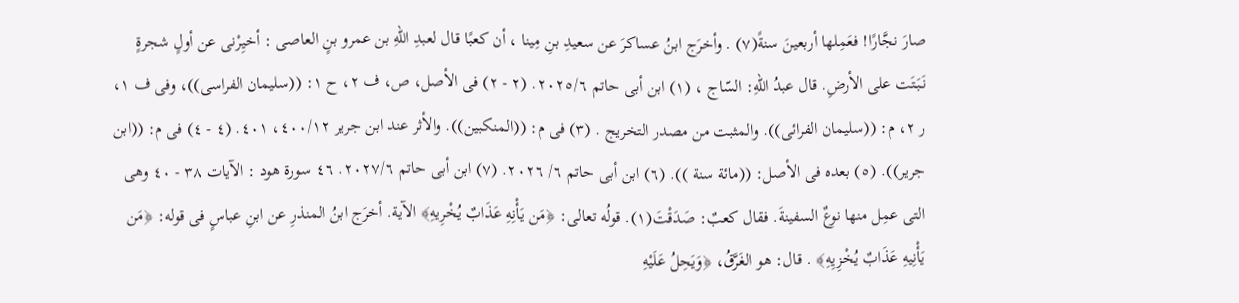صارَ نجَّارًا! فعَمِلها أربعينَ سنةً(٧) . وأخرَج ابنُ عساكرَ عن سعيدِ بنِ مِينا ، أن كعبًا قال لعبدِ اللهِ بن عمرو بنٍ العاصى : أخيِرْنى عن أولٍ شجرةٍ نَبَتَت على الأرضِ. قال عبدُ اللهِ: السّاج ، (١) ابن أبى حاتم ٢٠٢٥/٦. (٢ - ٢) فى الأصل، ص، ف ٢، ح ١: ((سليمان الفراسى))، وفى ف ١، ر ٢، م: ((سليمان الفرائى)). والمثبت من مصدر التخريج . (٣) فى م: ((المنكبين)). والأثر عند ابن جرير ٤٠٠/١٢، ٤٠١. (٤ - ٤) فى م: ((ابن جرير)). (٥) بعده فى الأصل: ((مائة سنة )). (٦) ابن أبى حاتم ٦/ ٢٠٢٦. (٧) ابن أبى حاتم ٢٠٢٧/٦. ٤٦ سورة هود : الآيات ٣٨ - ٤٠ وهى التى عمِل منها نوعٌ السفينةَ. فقال كعبٌ: صَدَقْتَ(١). قولُه تعالى: ﴿مَن يَأْنِهِ عَذَابٌ يُخْرِيهِ﴾ الآية. أخرَج ابنُ المنذرِ عن ابنِ عباسٍ فى قوله: ﴿مَن يَأْنِيهِ عَذَابٌ يُخْزِيِهِ﴾ . قال: هو الغَرَّقُ، ﴿وَيَحِلُ عَلَيْهِ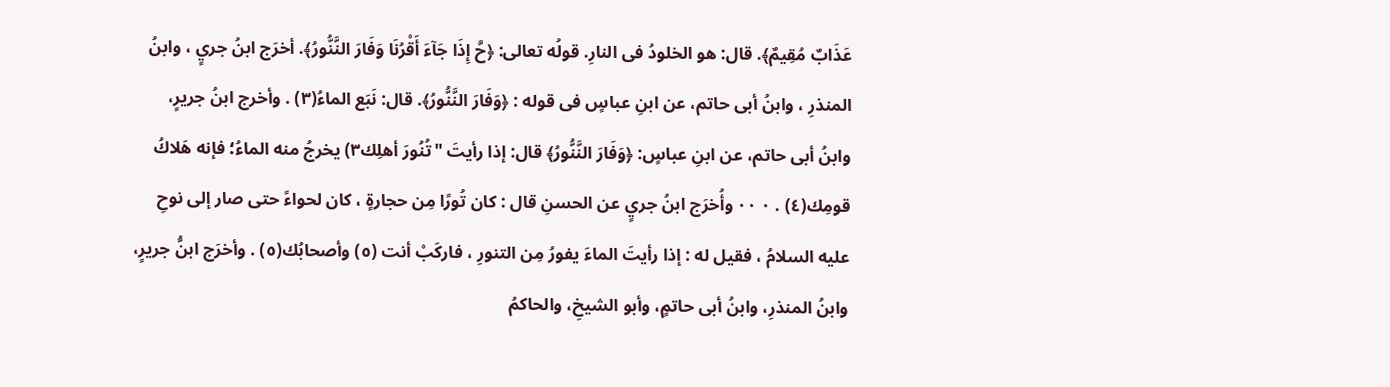عَذَابٌ مُقِيمٌ﴾. قال: هو الخلودُ فى النارِ. قولُه تعالى: ﴿حَّ إِذَا جَآءَ أَقْرُنَا وَفَارَ النَّنُّورُ﴾. أخرَج ابنُ جريٍ ، وابنُ المنذرِ ، وابنُ أبى حاتم، عن ابنِ عباسٍ فى قوله : ﴿وَفَارَ النَّنُّورُ﴾. قال: نَبَع الماءُ(٣) . وأخرج ابنُ جريرٍ، وابنُ أبى حاتم، عن ابنِ عباسٍ: ﴿وَفَارَ النَّنُّورُ﴾ قال: إذا رأيتَ "تُنُورَ أهلِك٣) يخرجُ منه الماءُ؛ فإنه هَلاكُ قومِك(٤) . ٠ ٠٠ وأُخرَج ابنُ جريٍ عن الحسنِ قال : كان تُورًا مِن حجارةٍ ، كان لحواءً حتى صار إلى نوحِ عليه السلامُ ، فقيل له : إذا رأيتَ الماءَ يفورُ مِن التنورِ ، فاركَبْ أنت (٥) وأصحابُك(٥) . وأخرَج ابنُّ جريرٍ، وابنُ المنذرِ، وابنُ أبى حاتمٍ، وأبو الشيخِ، والحاكمُ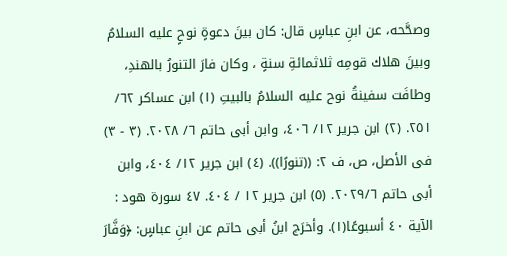وصحَّحه، عن ابنِ عباسٍ قال: كان بينَ دعوةٍ نوحٍ عليه السلامُ وبينَ هلاك قومِه ثلاثمائةِ سنةٍ ، وكان فارَ التنورُ بالهندِ، وطافَت سفينةُ نوح عليه السلامُ بالبيتِ (١) ابن عساکر ٦٢/ ٢٥١. (٢) ابن جرير ١٢/ ٤٠٦، وابن أبى حاتم ٦/ ٢٠٢٨. (٣ - ٣) فى الأصل، ص، ف ٢: ((تنورًا)). (٤) ابن جرير ١٢/ ٤٠٤، وابن أبى حاتم ٢٠٢٩/٦. (٥) ابن جرير ١٢ / ٤٠٤. ٤٧ سورة هود : الآية ٤٠ أسبوعًا(١). وأخرَج ابنُ أبى حاتم عن ابنِ عباسٍ: ﴿وَفَّارَ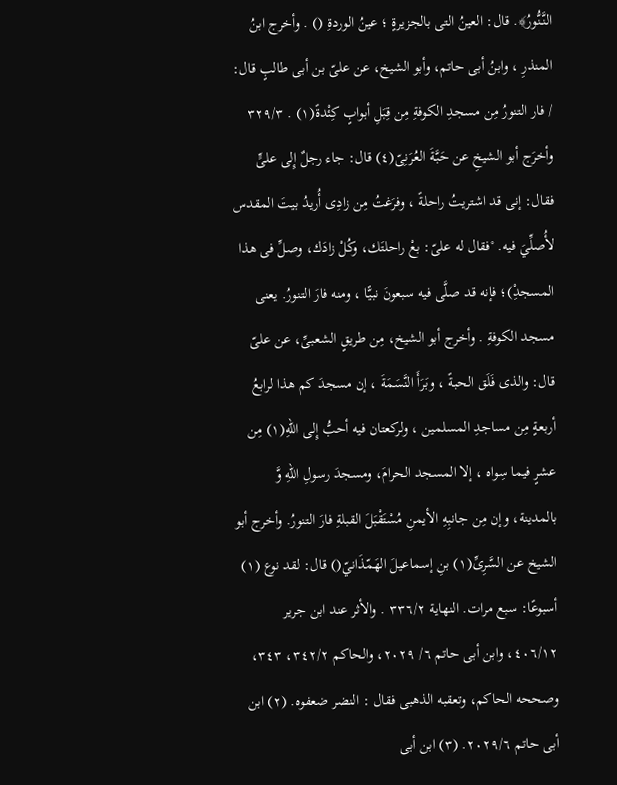النَّنُّورُ﴾. قال: العينُ التى بالجزيرةٍ ؛ عينُ الوردةِ () . وأخرج ابنُ المنذرِ ، وابنُ أبى حاتم، وأبو الشيخ، عن علىّ بن أبى طالبٍ قال: / فار التنورُ مِن مسجدِ الكوفةِ مِن قِبَلِ أبوابٍ كِئْدةً(١) . ٣٢٩/٣ وأخرَج أبو الشيخِ عن حَبَّةَ العُرَنِىّ(٤) قال: جاء رجلٌ إِلى علىٍّ فقال: إنى قد اشتريتُ راحلةً ، وفرَغتُ مِن زادِى أُريدُ بيتَ المقدس لأُصلِّيَ فيه. °فقال له علىّ: بعْ راحلتَك، وكُلْ زادَك، وصلِّ فى هذا المسجدِْ)؛ فإنه قد صلَّى فيه سبعونَ نبيًّا ، ومنه فارَ التنورُ. يعنى مسجد الكوفةِ . وأخرج أبو الشيخ، مِن طريقٍ الشعبىِّ، عن علىّ قال: والذى فَلَق الحبةً ، وبَرَأَ النَّسَمَةَ ، إن مسجدَ كم هذا لرابعُ أربعةٍ مِن مساجدِ المسلمين ، ولركعتان فيه أحبُّ إِلى اللهِ(١) مِن عشرٍ فيما سِواه ، إلا المسجد الحرامَ، ومسجدَ رسولِ اللهِ وَّ بالمدينة، وإن مِن جانبِهِ الأيمنِ مُسْتَقْبَلَ القبلةِ فارَ التنورُ. وأخرج أبو الشيخ عن السَّرِىِّ(١) بنِ إسماعيلَ الهَمّذَانيّ() قال: لقد نوع (١) أسبوعًا: سبع مرات. النهاية ٣٣٦/٢ . والأثر عند ابن جرير ٤٠٦/١٢، وابن أبى حاتم ٦/ ٢٠٢٩، والحاكم ٣٤٢/٢، ٣٤٣، وصححه الحاكم، وتعقبه الذهبى فقال : النضر ضعفوه. (٢) ابن أبى حاتم ٢٠٢٩/٦. (٣) ابن أبى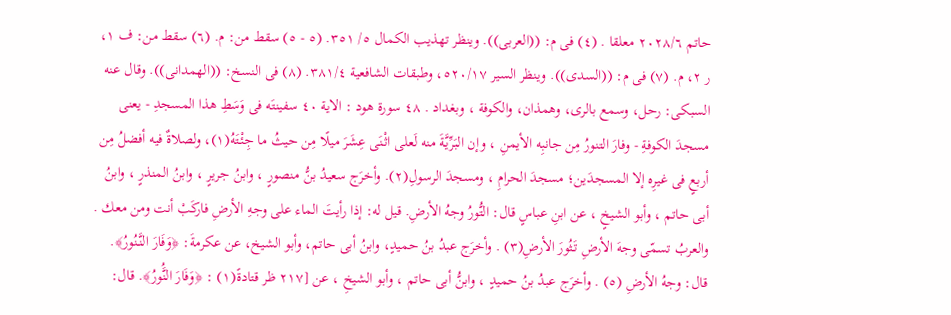حاتم ٢٠٢٨/٦ معلقا . (٤) فى م: ((العربى)). وينظر تهذيب الكمال ٥/ ٣٥١. (٥ - ٥) سقط من: م. (٦) سقط من: ف ١، ر ٢، م. (٧) فى م: ((السدى)). وينظر السير ٥٢٠/١٧، وطبقات الشافعية ٣٨١/٤. (٨) فى النسخ: ((الهمدانى)). وقال عنه السبكى: رحل، وسمع بالرى، وهمذان، والكوفة ، وبغداد . ٤٨ سورة هود : الاية ٤٠ سفينتَه فى وَسَطِ هذا المسجدِ - يعنى مسجدَ الكوفةِ - وفارَ التنورُ مِن جانبِه الأيمنِ ، وإن البَرِّيَّةَ منه لَعلى اثْنَى عِشَرَ ميلًا مِن حيثُ ما جِئْتَهُ(١)، ولصلاةٌ فيه أفضلُ مِن أربعٍ فى غيرِه إلا المسجدَين؛ مسجدَ الحرامِ ، ومسجدَ الرسولِ(٢). وأخرَج سعيدُ بنُّ منصورٍ ، وابنُ جريرٍ ، وابنُ المنذرٍ ، وابنُ أبى حاتم ، وأبو الشيخٍ ، عن ابنِ عباسٍ قال: التُّورُ وجهُ الأرضِ. قيل له: إذا رأيتَ الماء على وجهِ الأرضِ فاركَبْ أنت ومن معك . والعربُ تسمّى وجهَ الأرضِ تَثُورَ الأرضِ(٣) . وأخرَج عبدُ بنُ حميدٍ، وابنُ أبى حاتم، وأبو الشيخ، عن عكرمةَ: ﴿وَفَارَ النَّنُورُ﴾. قال: وجهُ الأرضِ (٥) . وأخرَج عبدُ بنُ حميدٍ ، وابنُّ أبى حاتم ، وأبو الشيخِ ، عن [٢١٧ ظر قتادةً(١) : ﴿وَفَارَ النَُّورُ﴾. قال: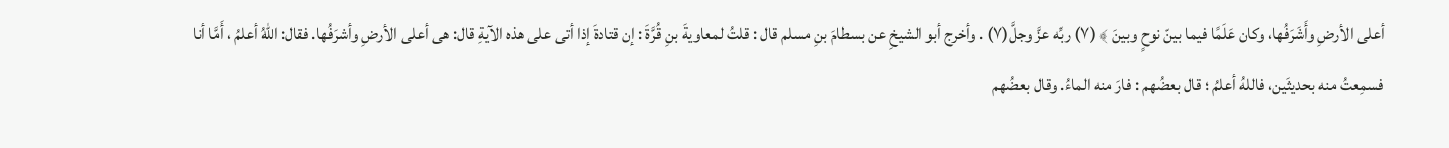أعلى الأرضِ وأَشَرَفُها، وكان عَلَمًا فيما بينّ نوحٍ وبينَ ﴾ (٧) ربِّه عزَّ وجلَّ(٧) . وأخرج أبو الشيخِ عن بسطامَ بنِ مسلم قال : قلتُ لمعاويةَ بنِ قُرَّةَ : إن قتادةَ إذا أتى على هذه الآيةِ قال: هى أعلى الأرضِ وأشرَفُها. فقال: اللهُ أعلمُ ، أَمَّا أنا فسمِعتُ منه بحديثَين، فاللهُ أعلمُ ؛ قال بعضُهم : فارَ منه الماءُ. وقال بعضُهم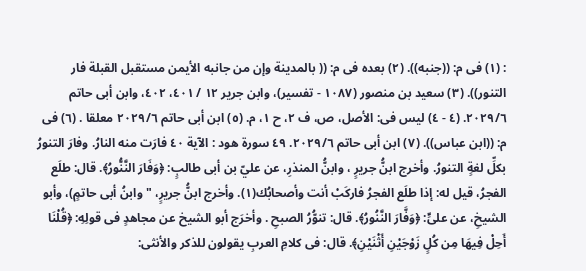: (١) فى م: ((جنبه)). (٢) بعده فى م: (( بالمدينة وإن من جانبه الأيمن مستقبل القبلة فار التنور)). (٣) سعيد بن منصور (١٠٨٧ - تفسير)، وابن جرير ١٢ / ٤٠١، ٤٠٢، وابن أبى حاتم ٢٠٢٩/٦. (٤ - ٤) ليس فى: الأصل، ص، ف ٢، ح ١، م. (٥) ابن أبى حاتم ٢٠٢٩/٦ معلقا . (٦) فى م: ((ابن عباس)). (٧) ابن أبى حاتم ٢٠٢٩/٦. ٤٩ سورة هود : الآية ٤٠ فارَت منه النارُ. وفارَ التنورُ بكلِّ لغةٍ التنورُ. وأخرج ابنُّ جريرٍ ، وابنُّ المنذرِ، عن عليّ بن أبى طالبٍ: ﴿وَفَارَ النَّنُّورُ﴾. قال: طلَع الفجرُ، قيل له: إذا طلَع الفجرُ فاركَبْ أنت وأصحابُك(١). وأخرج ابنُّ جريرٍ، " وابنُ أبى حاتمٍ)، وأبو الشيخِ، عن علىٍّ: ﴿وَفَّارَ النَّنُورُ﴾. قال: تنوُّرُ الصبحِ . وأخرَج أبو الشيخ عن مجاهدٍ فى قولِهِ: ﴿قُلْنَا أَحِلْ فِيهَا مِن كُلٍ زَوْجَيْنِ أَثْنَيْنِ﴾. قال: فى كلامِ العربِ يقولون للذكر والأنثى: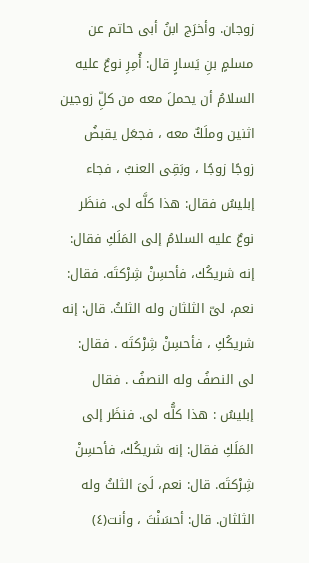زوجان. وأخرَج ابنُ أبى حاتم عن مسلمٍ بنِ يَسارٍ قال: أُمِرِ نوعٌ عليه السلامُ أن يحملَ معه من كلِّ زوجين اثنين وملَكٌ معه ، فجعَل يقبضُ زوجًا زوجًا ، وبَقِى العنبُ ، فجاء إبليسُ فقال: هذا كلَّه لى. فنظَر نوعٌ عليه السلامُ إلى المَلَكِ فقال: إنه شريكُك، فأحسِنْ شِرْكتَه. فقال: نعم، لىّ الثلثان وله الثلثُ. قال: إنه شريكُكِ ، فأحسِنْ شِرْكتَه . فقال: لى النصفُ وله النصفُ . فقال إبليسُ : هذا كلُّه لى. فنظَر إلى المَلَكِ فقال: إنه شريكُك، فأحسِنْ شِرْكتَه. قال: نعم، لَىَ الثلثُ وله الثلثان. قال: أحسَنْتَ ، وأنت(٤)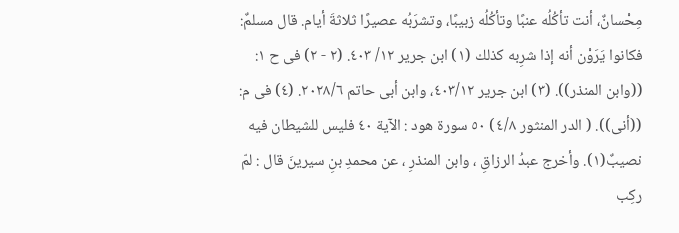مِحْسانٌ، أنت تأكُلُه عنبًا وتأكُلُه زبيبًا، وتشرَبُه عصيرًا ثلاثةَ أيام. قال مسلمٌ: فكانوا يَرَوْن أنه إذا شرِبه كذلك (١) ابن جرير ١٢/ ٤٠٣. (٢ - ٢) فى ح ١: ((وابن المنذر)). (٣) ابن جرير ٤٠٣/١٢، وابن أبى حاتم ٢٠٢٨/٦. (٤) فى م: ((أنى)). ( الدر المنثور ٤/٨) ٥٠ سورة هود : الآية ٤٠ فلیس للشيطان فيه نصيبٌ(١). وأخرج عبدُ الرزاقِ ، وابن المنذرِ ، عن محمدِ بنِ سیرینَ قال : لمّ رکِب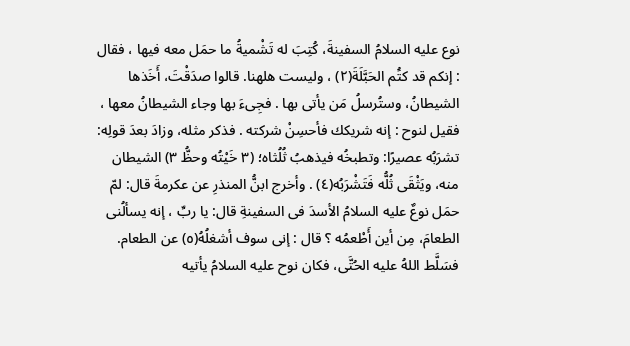نوع عليه السلامُ السفينةَ، كُتِبَ له تَشْميةُ ما حمَل معه فيها ، فقال : إنكم قد كتَُم الحَبَّلَةَ(٢) ، وليست هلهنا. قالوا صدَقْتَ، أَخَذها الشيطانُ، وستُرسلُ مَن يأتى بها . فجِىءَ بها وجاء الشيطانُ معها ، فقيل لنوح : إنه شريكك فأحسِنْ شركته . فذكر مثله، وزادَ بعدَ قولِه: تشرَبُه عصيرًا: وتطبخُه فيذهبُ ثُلُثاه؛ (٣ خَيْتُه وحظُّ ٣) الشيطان منه، ويَثْقَى ثُلُّه فَتَشْرَبُه(٤) . وأخرج ابنُّ المنذرِ عن عكرمةَ قال: لمّ حمَل نوعٌ عليه السلامُ الأسدَ فى السفينةِ قال: يا ربِّ ، إنه يسألُنى الطعامَ، مِن أين أَطْعمُه ؟ قال : إنى سوف أشغلُهُ(٥) عن الطعام. فسَلَّط اللهُ عليه الحُتَّى، فكان نوح عليه السلامُ يأتيه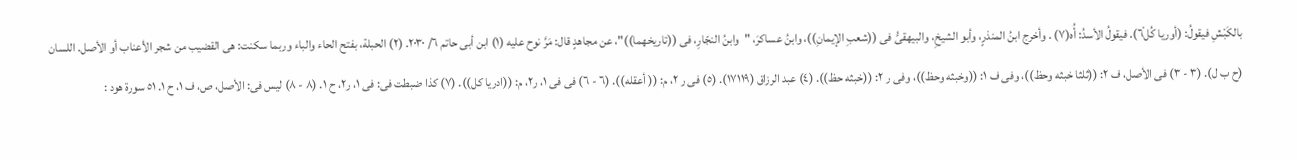بالكَبْشِ فيقولُ: (أوريا كُل٦ْ). فيقولُ الأسدُ: أُه(٧) . وأخرج ابنُ المنذرٍ، وأبو الشيخِ، والبيهقىُّ فى ((شعبِ الإيمانِ))، وابنُ عساكرَ، "وابنُ النجّارِ، فى ((تاريخهما))"، عن مجاهدٍ قال: مَرَّ نوح عليه (١) ابن أبى حاتم ٦/ ٢٠٣٠. (٢) الحبلة، بفتح الحاء والباء وربما سكنت: هى القضيب من شجر الأعناب أو الأصل. اللسان (ح ب ل). (٣ - ٣) فى الأصل، ف ٢: ((ثلثا خبثه وحظ))، وفى ف ١: ((وخبثه وحظ))، وفى ر ٢: ((خبثه حظ)). (٤) عبد الرزاق (١٧١١٩). (٥) فى ر ٢، م: (( أعقله)). (٦ - ٦) فى فى ١، ر٢، م: ((ادريا كل)). (٧) كذا ضبطت فى: فى ١، ر٢، ح ١. (٨ - ٨) ليس فى: الأصل، ص، ف ١، ح ١. ٥١ سورة هود :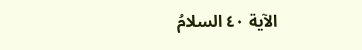الآية ٤٠ السلامُ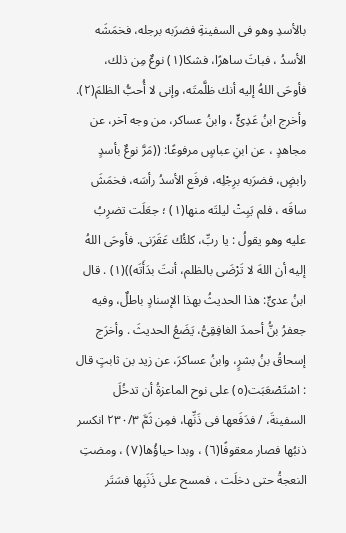بالأسدِ وهو فى السفينةِ فضرَبه برجله، فخمَشَه الأسدُ ، فباتَ ساهرًا، فشكا(١) نوعٌ مِن ذلك، فأوحَى اللهُ إليه أنك ظلَّمتَه، وإنى لا أُحبُّ الظلمَ(٢). وأخرج ابنُ عَدِئٍّ ، وابنُ عساکر، من وجه آخر، عن مجاهدٍ ، عن ابنِ عباسٍ مرفوعًا: ((مَرَّ نوعٌ بأسدٍ رابضٍ، فضرَبه برِجْلِه، فرفَع الأسدُ رأسَه، فخمَشَ ساقَه ، فلم يَبِتْ ليلتَه منها(١) ؛ جعَلَت تضرِبُ عليه وهو يقولُ : يا ربِّ، كلئُك عَقَرَنى. فأوحَى اللهُ إليه أن اللهَ لا تَرْضَى بالظلم، أنتَ بدَأَتَه))(١) . قال ابنُ عدىٍّ: هذا الحديثُ بهذا الإسنادٍ باطلٌ، وفيه جعفرُ بنُّ أحمدَ الغافِقِىُّ، يَضَعُ الحديثَ . وأخرَج إسحاقُ بنُ بشرٍ، وابنُ عساكرَ، عن زيد بن ثابتٍ قال : اسْتَصْعَبَت(٥) على نوح الماعزةُ أن تدخُلَ السفينةَ، / فدَفَعها فى ذَنِّها، فمِن ثَمَّ ٢٣٠/٣ انکسر ذنبُها فصار معقوفًا(٦) ، وبدا حیاؤُها(٧) ، ومضتِ النعجةُ حتی دخلَت ، فمسح على ذَنَبِها فسَتَر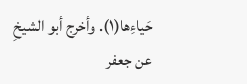حَياءِها(١). وأخرج أبو الشيخِ عن جعفر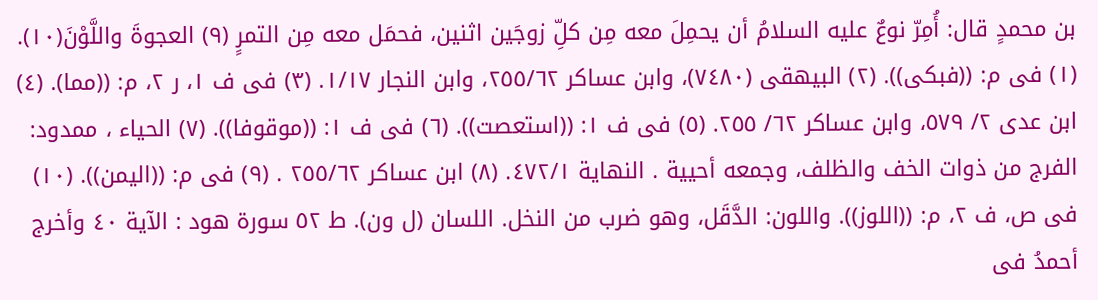بن محمدٍ قال: أُمِرّ نوعٌ عليه السلامُ أن يحمِلَ معه مِن كلِّ زوجَين اثنين، فحمَل معه مِن التمرٍ (٩) العجوةَ واللَّوْنَ(١٠). (١) فى م: ((فبكى)). (٢) البيهقى (٧٤٨٠)، وابن عساكر ٢٥٥/٦٢، وابن النجار ١/١٧. (٣) فى ف ١، ر ٢، م: ((مما). (٤) ابن عدى ٢/ ٥٧٩، وابن عساكر ٦٢/ ٢٥٥. (٥) فى ف ١: ((استعصت)). (٦) فى ف ١: ((موقوفا)). (٧) الحياء ، ممدود: الفرج من ذوات الخف والظلف، وجمعه أحيية . النهاية ٤٧٢/١. (٨) ابن عساكر ٢٥٥/٦٢ . (٩) فى م: ((اليمن)). (١٠) فى ص، ف ٢، م: ((اللوز)). واللون: الدَّقَل، وهو ضرب من النخل. اللسان (ل ون). ط ٥٢ سورة هود : الآية ٤٠ وأخرج أحمدُ فى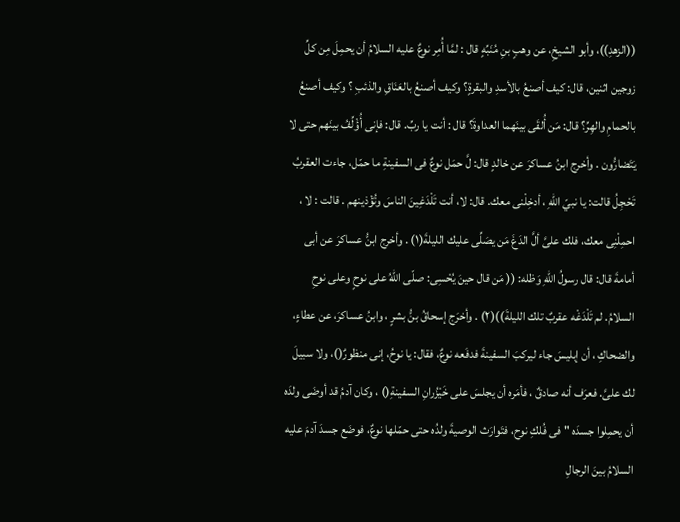((الزهدِ))، وأبو الشيخِ، عن وهبٍ بنِ مُنَبِّهٍ قال : لمَّا أُمِر نوعٌ عليه السلامُ أن يحمِلَ مِن كلِّ زوجين اثنين، قال: كيف أصنعُ بالأسدِ والبقرةٍ؟ وكيف أصنعُ بالعَنَاقِ والذئبِ ؟ وكيف أصنعُ بالحمامِ والهِرِّ؟ قال: مَن أُلقَى بينَهما العداوةَ؟ قال : أنت يا ربِّ. قال: فإنى أُؤْلِّفُ بينَهم حتى لا يَتَضارُّون . وأخرج ابنُ عساكرَ عن خالدٍ قال: لَّ حمَل نوعٌ فى السفينةِ ما حمّل، جاءت العقربُ تَحْجِلُ قالت: يا نبيّ اللهِ ، أدخِلْنى معك. قال: لا، أنت تَلْدَغِينَ الناسَ وتُؤْذينهم . قالت : لا ، احمِلْنِى معك، فلك علىَّ ألَّ الدَغَ مَن يصَلِّى عليك الليلةَ(١) . وأخرج ابنُّ عساكرَ عن أبى أمامةَ قال: قال رسولُ اللهِ وَظله: (( مَن قال حينَ يُحْسِى: صلّى اللهُ على نوحٍ وعلى نوحِ السلامُ. لم تَلْدَغْه عقربٌ تلك الليلةَ))(٢) . وأخرَج إسحاقُ بنُّ بشرٍ ، وابنُ عساكرَ، عن عطاءٍ، والضحاكِ ، أن إبليسَ جاء ليركبَ السفينةَ فدفَعه نوعٌ، فقال: يا نوحُ، إنى منظورٌ()، ولا سبيلَ لك علىَّ. فعرَف أنه صادقٌ ، فأمَره أن يجلسَ على خَيْزُرانِ السفينةِ() ، وكان آدمُ قد أوضَى ولدَه أن يحمِلوا جسدَه " فى فُلكِ نوح، فتَوارَث الوصيةَ ولدُه حتى حمّلها نوعٌ، فوضَع جسدَ آدمَ عليه السلامُ بينَ الرجالِ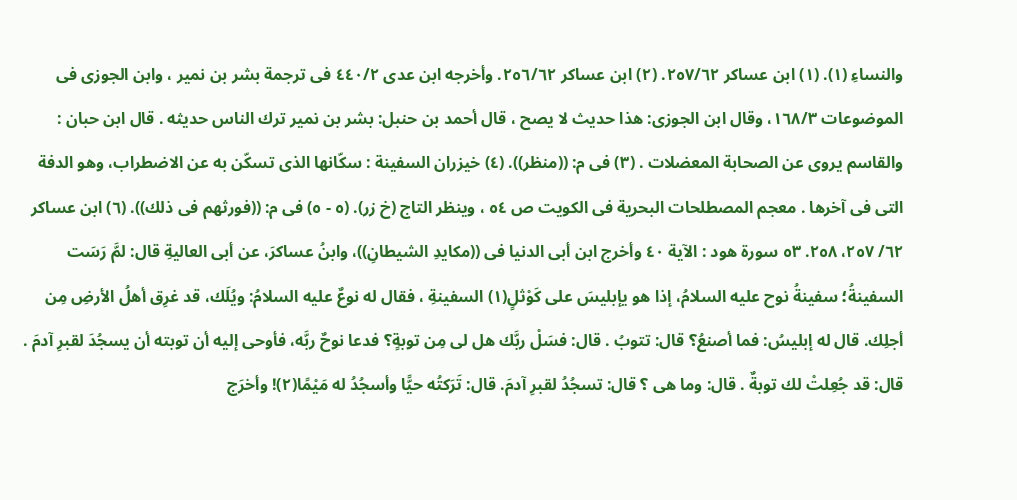والنساءِ (١). (١) ابن عساكر ٢٥٧/٦٢. (٢) ابن عساكر ٢٥٦/٦٢. وأخرجه ابن عدى ٤٤٠/٢ فى ترجمة بشر بن نمير ، وابن الجوزى فى الموضوعات ١٦٨/٣، وقال ابن الجوزى: هذا حديث لا يصح ، قال أحمد بن حنبل: بشر بن نمير ترك الناس حديثه . قال ابن حبان : والقاسم يروى عن الصحابة المعضلات . (٣) فى م: ((منظر)). (٤) خيزران السفينة : سكّانها الذى تسكّن به عن الاضطراب، وهو الدفة التى فى آخرها . معجم المصطلحات البحرية فى الكویت ص ٥٤ ، وينظر التاج (خ زر). (٥ - ٥) فى م: ((فورثهم فى ذلك)). (٦) ابن عساكر ٦٢/ ٢٥٧، ٢٥٨. ٥٣ سورة هود : الآية ٤٠ وأخرج ابن أبى الدنيا فى ((مكايدِ الشيطانِ))، وابنُ عساكرَ، عن أبى العاليةِ قال: لمَّ رَسَت السفينةُ؛ سفينةُ نوح عليه السلامُ، إذا هو يإبليسَ على كَوْثلٍ(١) السفينةِ ، فقال له نوعٌ عليه السلامُ: ويُلَك، قد غرِق أهلُ الأرضِ مِن أجلِك. قال له إبليسُ: فما أصنعُ؟ قال: تتوبُ . قال: فسَلْ ربَّك هل لى مِن توبةٍ؟ فدعا نوحٌ ربَّه، فأوحى إليه أن توبته أن يسجُدَ لقبرِ آدمَ . قال: قد جُعِلتْ لك توبةٌ . قال: وما هى ؟ قال: تسجُدُ لقبرِ آدمَ. قال: تَرَكتُه حيًّا وأسجُدُ له مَيْمًا(٢)! وأخرَج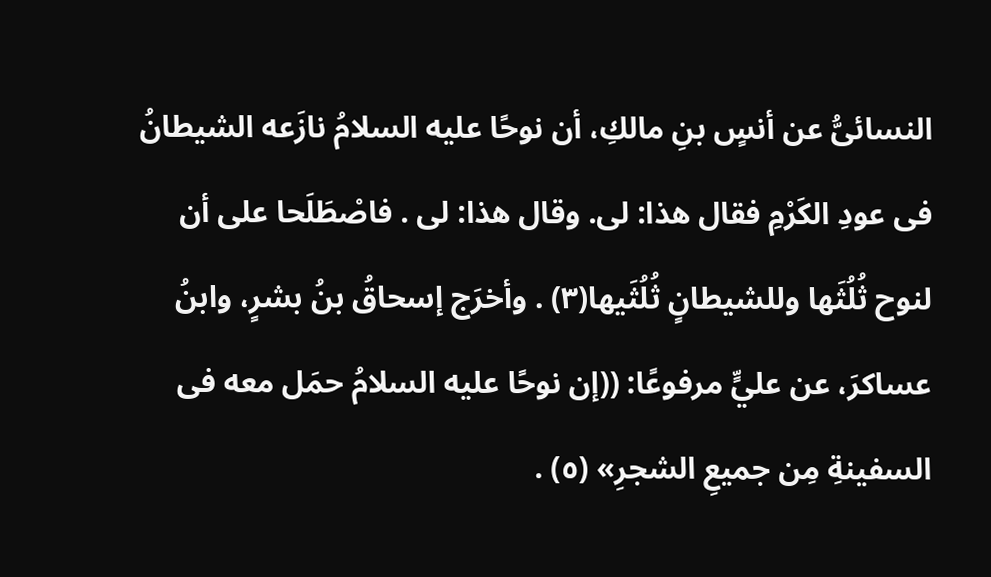النسائىُّ عن أنسٍ بنِ مالكِ، أن نوحًا عليه السلامُ نازَعه الشيطانُ فى عودِ الكَرْمِ فقال هذا: لى. وقال هذا: لى . فاصْطَلَحا على أن لنوح ثُلُثَها وللشيطانٍ ثُلُثَيها(٣) . وأخرَج إسحاقُ بنُ بشرٍ، وابنُ عساكرَ، عن عليٍّ مرفوعًا: ((إن نوحًا عليه السلامُ حمَل معه فى السفينةِ مِن جميعِ الشجرِ» (٥) .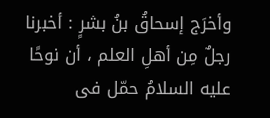وأخرَج إسحاقُ بنُ بشرٍ : أخبرنا رجلٌ مِن أهلِ العلم ، أن نوحًا عليه السلامُ حمّل فى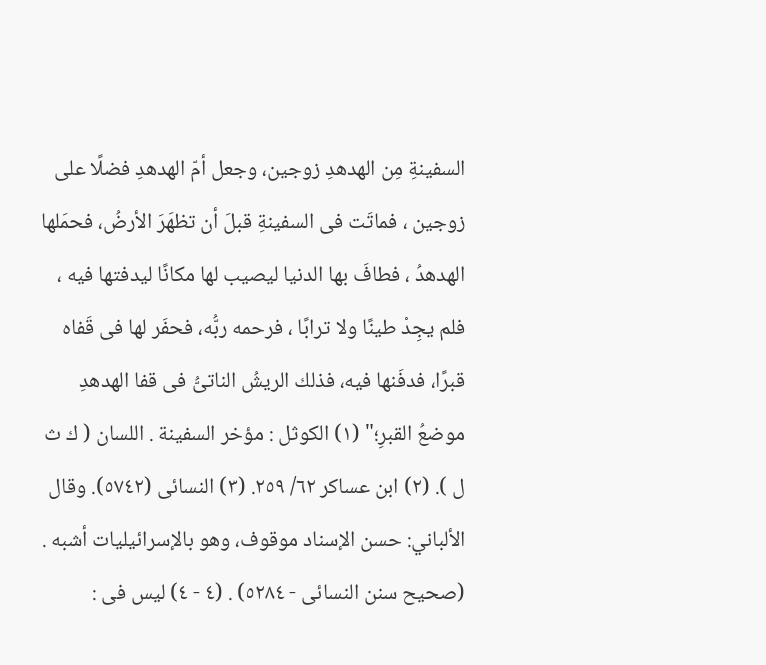السفينةِ مِن الهدهدِ زوجين، وجعل أمّ الهدهدِ فضلًا على زوجين ، فماتَت فى السفينةِ قبلَ أن تظهَرَ الأرضُ، فحمَلها الهدهدُ ، فطافَ بها الدنيا لیصیب لها مكانًا لیدفتها فیه ، فلم یجِدْ طینًا ولا ترابًا ، فرحمه ربُّه، فحفَر لها فى قَفاه قبرًا، فدفَنها فيه، فذلك الريشُ الناتىُّ فى قفا الهدهدِ موضعُ القبرِ؛" (١) الكوثل : مؤخر السفينة . اللسان ( ك ث ل ). (٢) ابن عساكر ٦٢/ ٢٥٩. (٣) النسائى (٥٧٤٢). وقال الألباني: حسن الإسناد موقوف، وهو بالإسرائيليات أشبه . (صحيح سنن النسائى - ٥٢٨٤) . (٤ - ٤) ليس فى :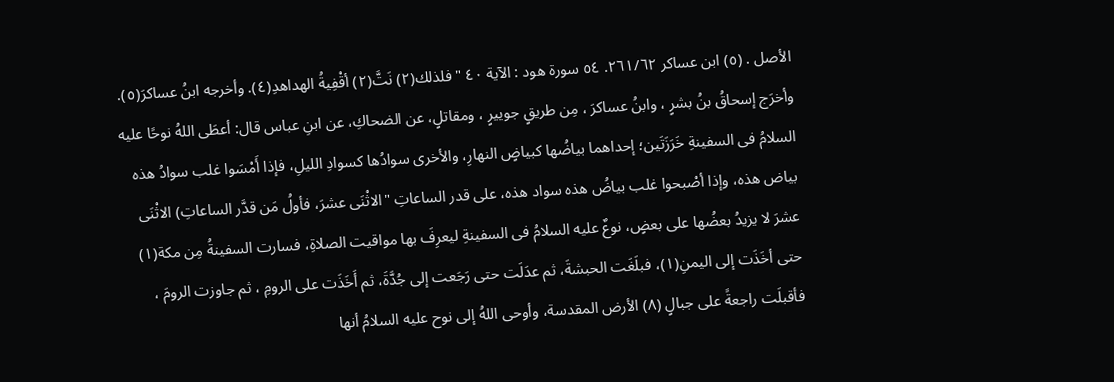الأصل . (٥) ابن عساكر ٢٦١/٦٢. ٥٤ سورة هود : الآية ٤٠ " فلذلك(٢) نَتَّ(٢) أقْفِيةُ الهداهدِ(٤). وأخرجه ابنُ عساكرَ(٥). وأخرَج إسحاقُ بنُ بشرٍ ، وابنُ عساكرَ ، مِن طريقٍ جوييرٍ ، ومقاتلٍ، عن الضحاكِ، عن ابنِ عباس قال: أعطَى اللهُ نوحًا عليه السلامُ فى السفينةِ خَرَزَتَين؛ إحداهما بياضُها كبياضٍ النهارِ، والأخرى سوادُها كسوادِ الليلِ، فإذا أَمْسَوا غلب سوادُ هذه بیاض هذه، وإذا أصْبحوا غلب بیاضُ هذه سواد هذه، على قدر الساعاتِ "الاثْنَى عشرَ، فأولُ مَن قدَّر الساعاتِ) الاثْنَى عشرَ لا يزيدُ بعضُها على بعضٍ، نوعٌ عليه السلامُ فى السفينةِ ليعرِفَ بها مواقيت الصلاةِ، فسارت السفينةُ مِن مكة(١) حتى أخَذَت إلى اليمنِ(١)، فبلَغَت الحبشةَ، ثم عدَلَت حتى رَجَعت إلى جُدَّةَ، ثم أَخَذَت على الرومِ ، ثم جاوزت الرومَ ، فأقبلَت راجعةً على جبالٍ (٨) الأرض المقدسة، وأوحى اللهُ إلى نوح عليه السلامُ أنها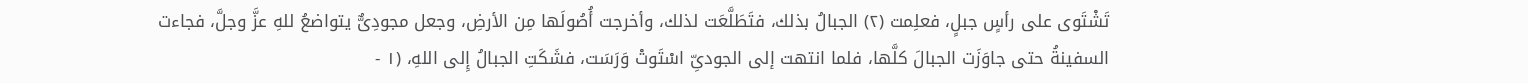تَشْتَوی علی رأسٍ جبلٍ، فعلِمت (٢) الجبالُ بذلك، فتَطَلَّعَت لذلك، وأخرجت أُصُولَها مِن الأرضِ، وجعل مجودِىٌّ يتواضعُ للهِ عزَّ وجلَّ، فجاءت السفينةُ حتى جاوَزَت الجبالَ كلَّها، فلما انتهت إلى الجودىِّ اسْتَوتْ وَرَسَت، فشَكَتِ الجبالُ إِلى اللهِ، (١ -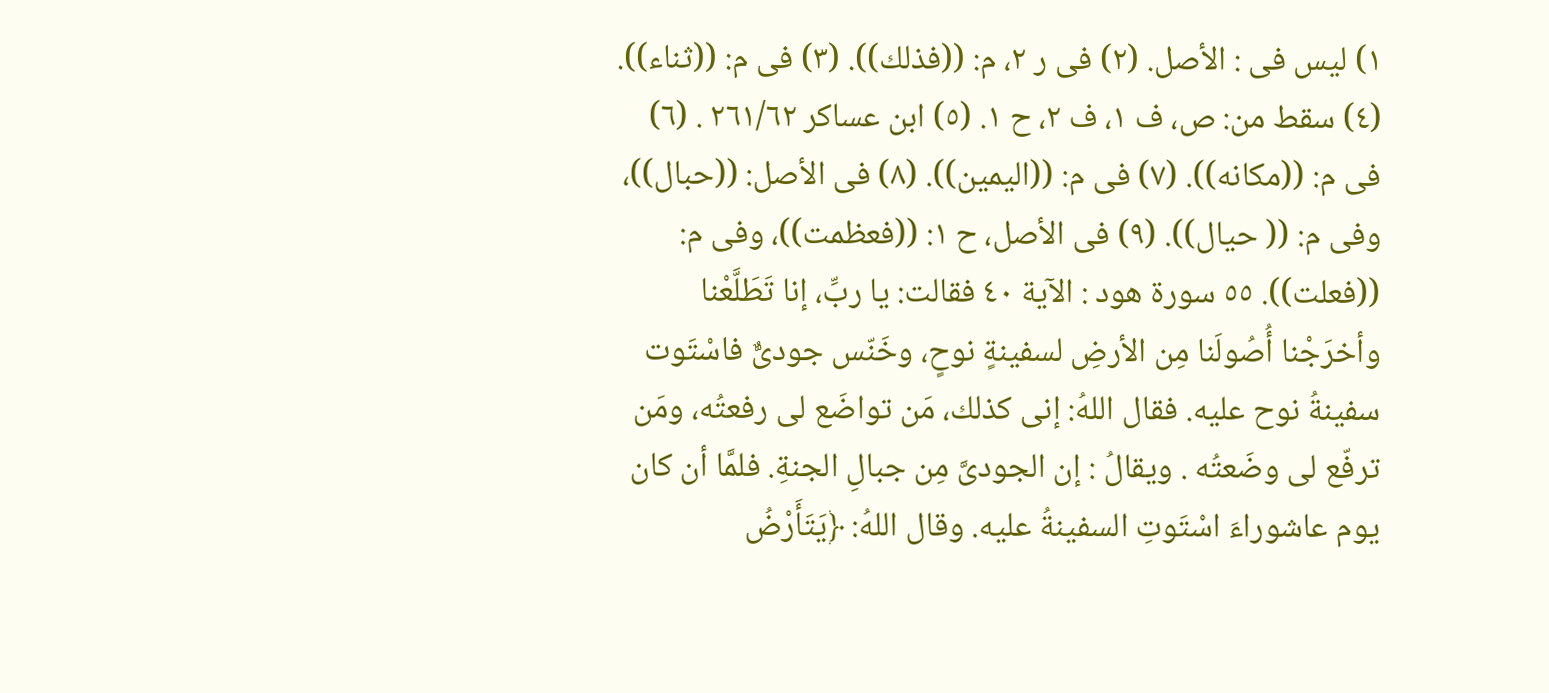١) ليس فى : الأصل. (٢) فی ر ٢، م: ((فذلك)). (٣) فى م: ((ثناء)). (٤) سقط من: ص، ف ١، ف ٢، ح ١. (٥) ابن عساكر ٢٦١/٦٢ . (٦) فی م: ((مكانه)). (٧) فى م: ((اليمين)). (٨) فى الأصل: ((حبال))، وفى م: (( حيال)). (٩) فى الأصل، ح ١: ((فعظمت))، وفى م: ((فعلت)). ٥٥ سورة هود : الآية ٤٠ فقالت: يا ربِّ، إنا تَطَلَّعْنا وأخرَجْنا أُصُولَنا مِن الأرضِ لسفينةٍ نوحٍ، وخَنّس جودىٌّ فاسْتَوت سفينةُ نوح عليه. فقال اللهُ: إنى كذلك، مَن تواضَع لى رفعتُه، ومَن ترفّع لى وضَعتُه . ويقالُ : إن الجودىَّ مِن جبالِ الجنةِ. فلمَّا أن كان يوم عاشوراءَ اسْتَوتِ السفينةُ عليه. وقال اللهُ: ﴿يَتَأَرْضُ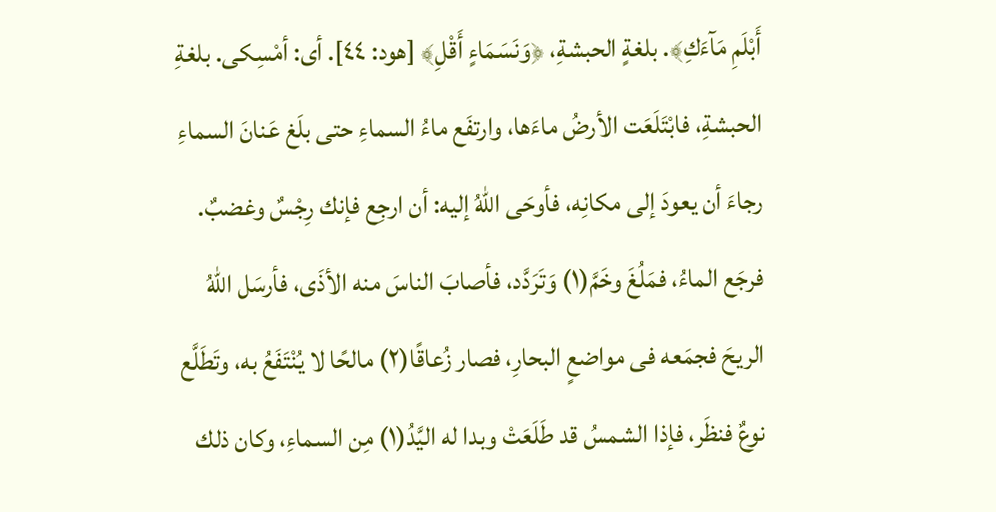أَبْلَمِ مَآءَكِ﴾. بلغةٍ الحبشةِ، ﴿وَنَسَمَاءٍ أَقْلِ﴾ [هود: ٤٤]. أى: أمْسِكى. بلغةِ الحبشةِ، فابْتَلَعَت الأرضُ ماءَها، وارتفَع ماءُ السماءِ حتى بلَغ عَنانَ السماءِ رجاءَ أن يعودَ إلى مكانِه، فأوحَى اللهُ إليه: أن ارجِع فإنك رِجْسٌ وغضبٌ. فرجَع الماءُ، فمَلُغَ وخَمَّ(١) وَتَرَدَّد، فأصابَ الناسَ منه الأذَى، فأرسَل اللهُ الريحَ فجمَعه فى مواضعٍ البحارِ، فصار زُعاقًا(٢) مالحًا لا يُنْتَفَعُ به، وتَطَلَّع نوعٌ فنظَر، فإذا الشمسُ قد طَلَعَتْ وبدا له اليَّدُ(١) مِن السماءِ، وكان ذلك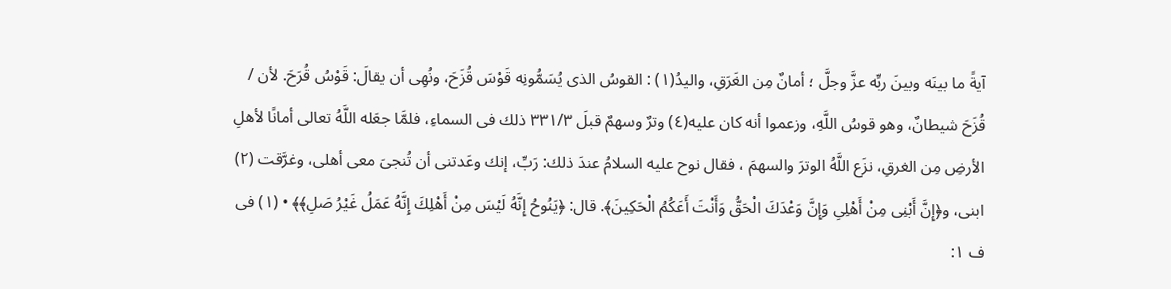آيةً ما بينَه وبينَ ربِّه عزَّ وجلَّ ؛ أمانٌ مِن الغَرَقِ، واليدُ(١) : القوسُ الذى يُسَمُّونِه قَوْسَ قُزَحَ، ونُهِى أن يقالَ: قَوْسُ قُرَحَ. لأن / قُزَحَ شيطانٌ، وهو قوسُ اللَّهِ، وزعموا أنه كان عليه(٤) وترٌ وسهمٌ قبلَ ٣٣١/٣ ذلك فى السماءِ، فلمَّا جعَله اللَّهُ تعالى أمانًا لأهلِ الأرضِ مِن الغرقِ، نزَع اللَّهُ الوترَ والسهمَ ، فقال نوح عليه السلامُ عندَ ذلك: رَبِّ، إنك وعَدتنى أن تُنجىَ معى أهلى، وغرَّقت (٢) ابنى، و﴿إِنَّ أَبْنِى مِنْ أَهْلِىِ وَإِنَّ وَعْدَكَ الْحَقُّ وَأَنْتَ أَعَكُمُ الْحَكِينَ﴾. قال: ﴿يَنُوحُ إِنَّهُ لَيْسَ مِنْ أَهْلِكَ إِنَّهُ عَمَلُ غَيْرُ صَلِ﴾﴾ • (١) فى ف ١: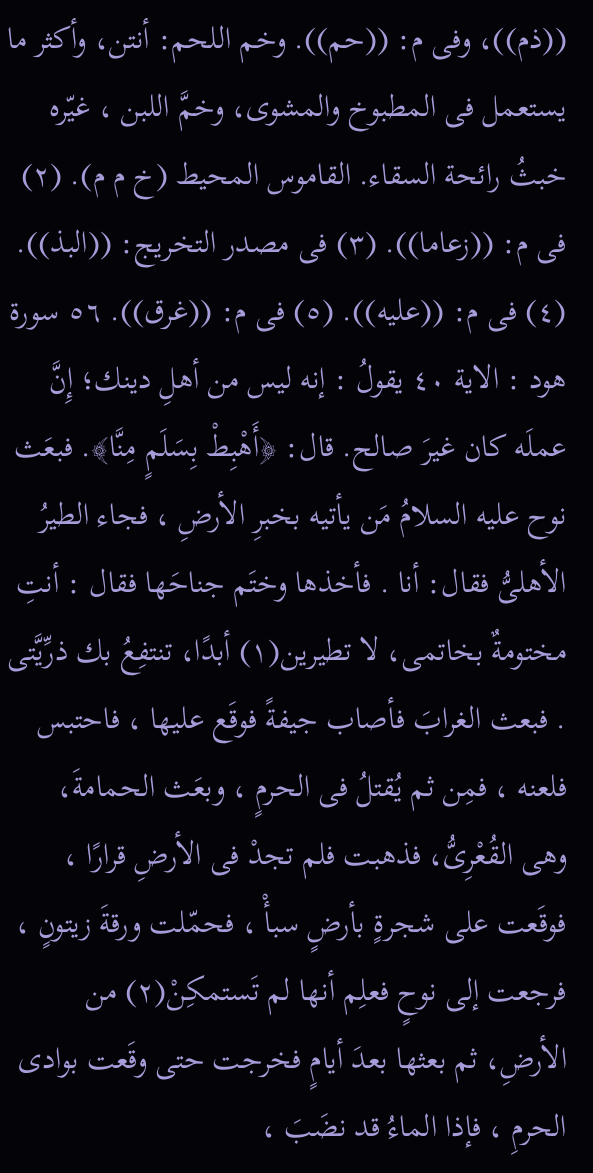((ذم))، وفى م: ((حم)). وخم اللحم: أنتن، وأكثر ما يستعمل فى المطبوخ والمشوى، وخمَّ اللبن ، غيّره خبثُ رائحة السقاء. القاموس المحيط (خ م م). (٢) فى م: ((زعاما)). (٣) فى مصدر التخريج: ((البذ)). (٤) فى م: ((عليه)). (٥) فى م: ((غرق)). ٥٦ سورة هود : الاية ٤٠ يقولُ : إنه ليس من أهلِ دينك؛ إِنَّ عملَه كان غيرَ صالح. قال: ﴿أَهْبِطْ بِسَلَمٍ مِنَّا﴾. فبعَث نوح عليه السلامُ مَن يأتيه بخبرِ الأرضِ ، فجاء الطيرُ الأهلىُّ فقال: أنا . فأخذها وختَم جناحَها فقال : أنتِ مختومةٌ بخاتمى، لا تطيرين(١) أبدًا، تنتفِعُ بك ذرِّيَّتى . فبعث الغرابَ فأصاب جيفةً فوقَع عليها ، فاحتبس فلعنه ، فمِن ثم يُقتلُ فى الحرمٍ ، وبعَث الحمامةَ، وهى القُعْرِىُّ، فذهبت فلم تجدْ فى الأرضِ قرارًا ، فوقَعت على شجرةٍ بأرضٍ سبأْ ، فحمّلت ورقةَ زيتونٍ ، فرجعت إلى نوحٍ فعلِم أنها لم تَستمكِنْ(٢) من الأرضِ، ثم بعثها بعدَ أيامٍ فخرجت حتى وقَعت بوادى الحرمِ ، فإذا الماءُ قد نضَبَ ،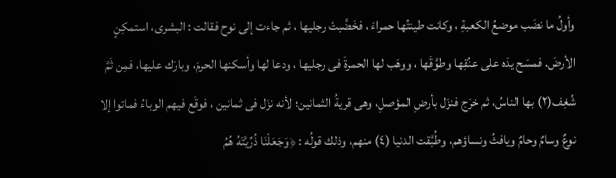وأولُ ما نضَب موضعُ الكعبةِ ، وكانت طينتُها حمراءَ ، فخَضَّبتْ رجليها ، ثم جاءت إلى نوح فقالت : البشرى، استمکِنٍ الأرضَ. فمسَح يدَه على عنُقِها وطوَّقَها ، ووهَب لها الحمرةَ فى رجليها ، ودعا لها وأسكنها الحرمَ، وبارَك عليها، فمِن ثَمَّ شُغِف(٢) بها الناسُ، ثم خرَج فنزَل بأرضِ المؤصلِ، وهى قريةُ الثمانين؛ لأنه نزَل فى ثمانين ، فوقَع فيهم الوباءُ فماتوا إلا نوعٌ وسامٌ وحامٌ ويافثُ ونساؤهم، وطُبَّقت الدنيا (٤) منهم، وذلك قولُه : ﴿وَجَعَلْنَا ذُرِّيَّتَهُ هُمُ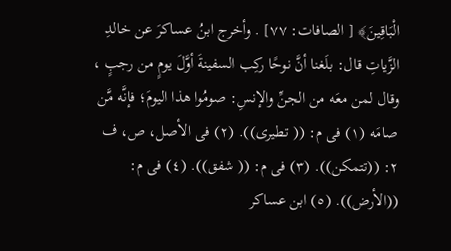الْبَاقِينَ﴾ [ الصافات: ٧٧] . وأخرج ابنُ عساكرَ عن خالدِ الزَّياتِ قال: بلَغنا أنَّ نوحًا ركِب السفينةَ أوَّلَ يومٍ من رجبٍ ، وقال لمن معَه من الجنِّ والإنسِ: صومُوا هذا اليومَ؛ فإنَّه مَّن صامَه (١) فى م: (( تطيری)). (٢) فى الأصل، ص، ف ٢: ((تتمكن)). (٣) فى م: (( شفق)). (٤) فى م: ((الأرض)). (٥) ابن عساكر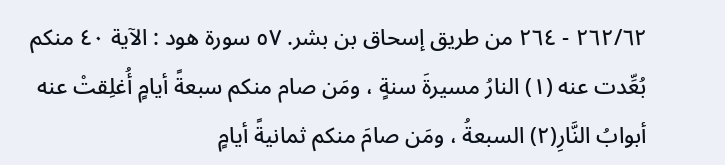٢٦٢/٦٢ - ٢٦٤ من طريق إسحاق بن بشر. ٥٧ سورة هود : الآية ٤٠ منكم بُعِّدت عنه (١) النارُ مسيرةَ سنةٍ ، ومَن صام منكم سبعةً أيامٍ أُغلِقتْ عنه أبوابُ النَّارِ(٢) السبعةُ ، ومَن صامَ منكم ثمانيةً أيامٍ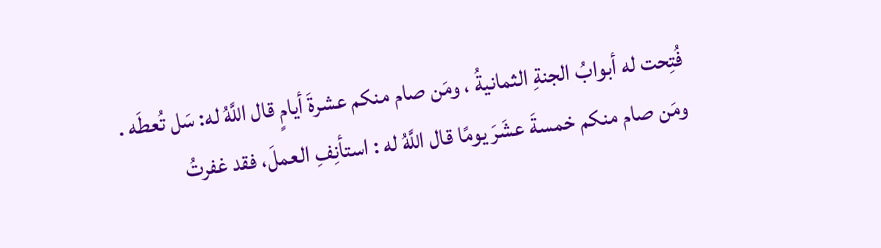فُتِحت له أبوابُ الجنةِ الثمانيةُ ، ومَن صام منكم عشرةَ أيامٍ قال اللَّهُ له: سَل تُعطَه . ومَن صام منكم خمسةَ عشَرَ يومًا قال اللَّهُ له : استأنِفِ العملَ، فقد غفرتُ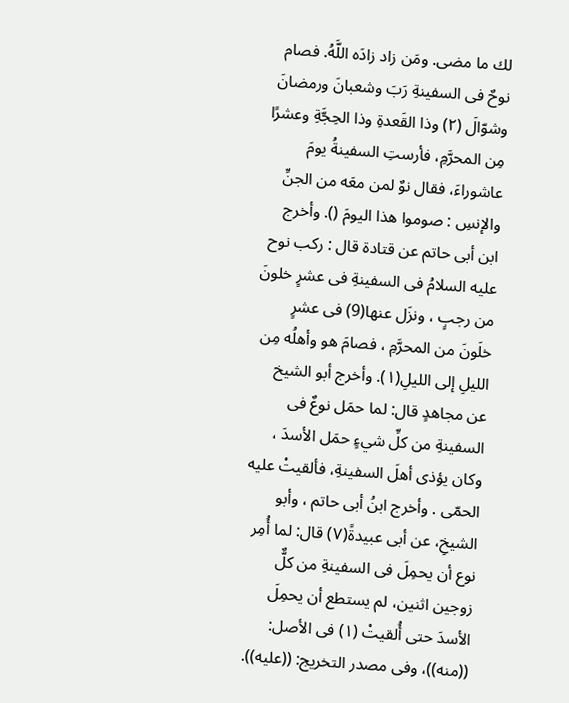لك ما مضى. ومَن زاد زادَه اللَّهُ. فصام نوحٌ فى السفينةِ رَبَ وشعبانَ ورمضانَ وشوّالَ (٢) وذا القَعدةِ وذا الحِجَّةِ وعشرًا مِن المحرَّمِ، فأرستِ السفينةُ يومَ عاشوراءَ، فقال نوٌ لمن معَه من الجنِّ والإنسِ : صوموا هذا اليومَ (). وأخرج ابن أبى حاتم عن قتادة قال : ركب نوح عليه السلامُ فى السفينةِ فی عشرٍ خلونَ من رجبٍ ، ونزَل عنها(9) فى عشرٍ خلَونَ من المحرَّمِ ، فصامَ هو وأهلُه مِن الليلِ إلى الليلِ(١). وأخرج أبو الشيخ عن مجاهدٍ قال: لما حمَل نوعٌ فى السفينةِ من كلِّ شيءٍ حمَل الأسدَ ، وكان يؤذى أهلَ السفينةِ، فألقيتْ عليه الحمّى . وأخرج ابنُ أبى حاتم ، وأبو الشيخِ، عن أبى عبيدةً(٧) قال: لما أُمِر نوع أن يحمِلَ فى السفينةِ من كلٌّ زوجين اثنين، لم يستطع أن يحمِلَ الأسدَ حتى أُلقيتْ (١) فى الأصل: ((منه))، وفى مصدر التخريج: ((عليه)).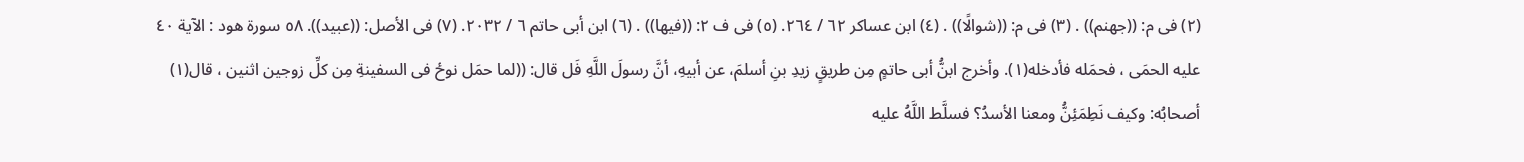(٢) فى م: ((جهنم)) . (٣) فى م: ((شوالًا)) . (٤) ابن عساكر ٦٢ / ٢٦٤. (٥) فى ف ٢: ((فيها)) . (٦) ابن أبى حاتم ٦ / ٢٠٣٢. (٧) فى الأصل: ((عبيد)). ٥٨ سورة هود : الآية ٤٠ عليه الحمَى ، فحمَله فأدخله(١). وأخرج ابنُّ أبى حاتمٍ مِن طريقٍ زيدِ بنِ أسلمَ، عن أبيهِ، أنَّ رسولَ اللَّهِ فَل قال: ((لما حمَل نوځ فى السفينةِ مِن كلِّ زوجين اثنين ، قال(١) أصحابُه: وكيف نَطِمَئِنُّ ومعنا الأسدُ؟ فسلَّط اللَّهُ عليه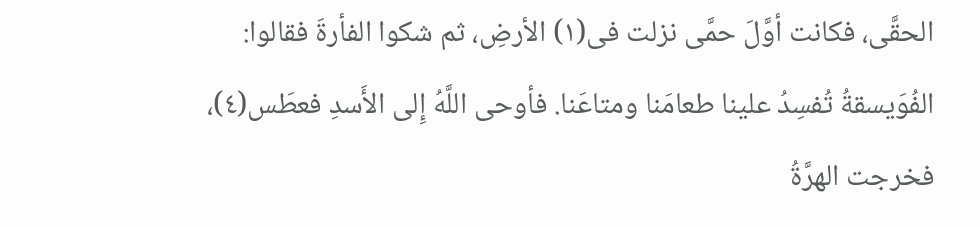الحقَّى، فكانت أوَّلَ حمَّى نزلت فى(١) الأرضِ، ثم شكوا الفأرةَ فقالوا: الفُوَيسقةُ تُفسِدُ علينا طعامَنا ومتاعَنا. فأوحى اللَّهُ إِلى الأَسدِ فعطَس(٤)، فخرجت الهرَّةُ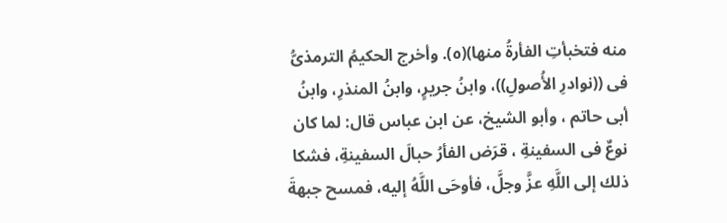منه فتخبأتِ الفأرةُ منها)(٥). وأخرج الحكيمُ الترمذىُّ فى ((نوادرِ الأُصولِ))، وابنُ جريرٍ، وابنُ المنذرِ، وابنُ أبى حاتم ، وأبو الشيخ، عن ابن عباس قال: لما كان نوعٌ فى السفينةِ ، قرَض الفأرُ حبالَ السفينةِ، فشكا ذلك إلى اللَّهِ عزَّ وجلَّ، فأوحَى اللَّهُ إليه، فمسح جبهةَ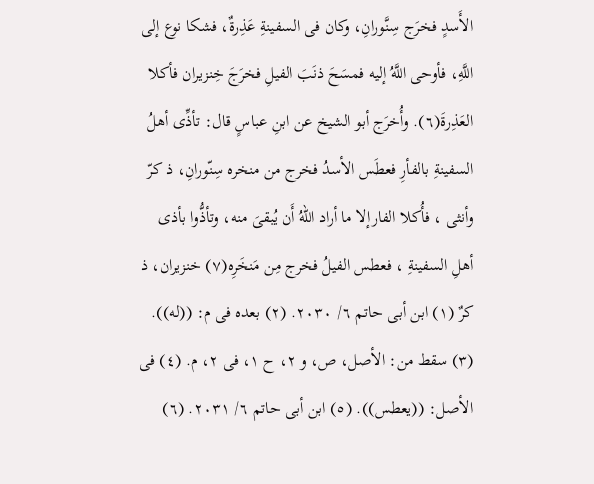الأَسدٍ فخرَج سِنَّورانِ، وكان فى السفينةِ عَذِرةٌ، فشكا نوع إلى اللَّهِ، فأوحى اللَّهُ إليه فمسَحَ ذنَبَ الفيلِ فخرَجَ خِنزيران فأكلا العَذِرةَ(٦). وأُخرَج أبو الشيخ عن ابنِ عباسٍ قال: تأذِّى أهلُ السفينةِ بالفأرِ فعطَس الأسدُ فخرج من منخره سِنّورانِ، ذ کرّ وأنثى ، فأُکلا الفارإلا ما أراد اللهُ أَن يُبقىَ منه، وتأذُّوا بأذى أهلِ السفينةِ ، فعطس الفيلُ فخرج مِن مَنخَرِه(٧) خنزيران، ذ کرٌ (١) ابن أبى حاتم ٦/ ٢٠٣٠. (٢) بعده فى م: ((له)). (٣) سقط من: الأصل، ص، و ٢، ح ١، فى ٢، م. (٤) فى الأصل: ((يعطس)). (٥) ابن أبى حاتم ٦/ ٢٠٣١. (٦)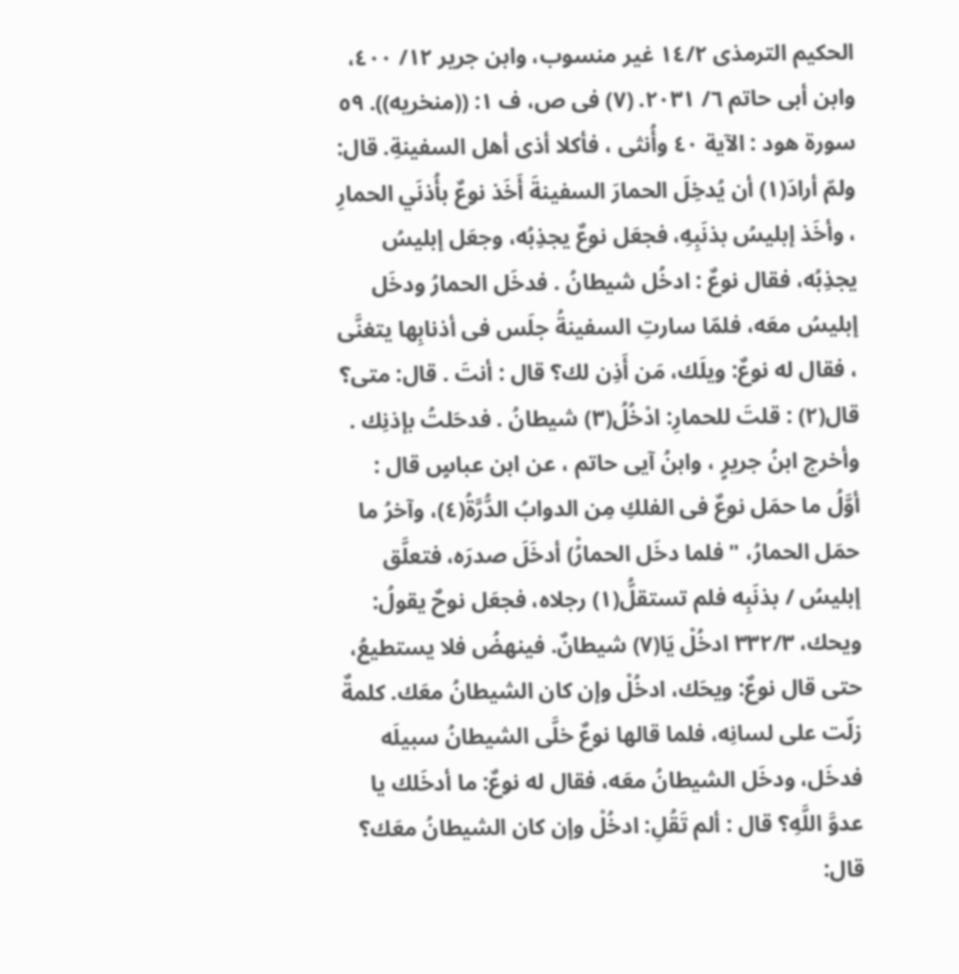الحكيم الترمذى ١٤/٢ غير منسوب، وابن جرير ١٢/ ٤٠٠، وابن أبى حاتم ٦/ ٢٠٣١. (٧) فى ص، ف ١: ((منخريه)). ٥٩ سورة هود : الآية ٤٠ وأُنثى ، فأكلا أذى أهل السفينةِ. قال: ولمّ أرادَ(١) أن يُدخِلَ الحمارَ السفينةَ أَخَذ نوعٌ بأُذنَي الحمارِ ، وأخَذ إبليسُ بذنَبِهِ، فجعَل نوعٌ يجذِبُه، وجعَل إبليسُ يجذِبُه، فقال نوعٌ : ادخُل شيطانُ . فدخَل الحمارُ ودخَل إبليسُ معَه، فلمّا سارتِ السفينةُ جلَس فى أذنابِها يتغنَّى ، فقال له نوعٌ: ويلَك، مَن أَذِن لك؟ قال : أنتَ . قال: متى؟ قال(٢) : قلتَ للحمارِ: ادْخُلُ(٣) شيطانُ . فدحَلتُ بإذنِك . وأخرج ابنُ جریرٍ ، وابنُ آیی حاتم ، عن ابن عباسٍ قال : أوَّلُ ما حمَل نوعٌ فی الفلكِ مِن الدوابُ الدُّرَّةُ(٤)، وآخرُ ما حمَل الحمارُ، "فلما دخَل الحمارُْ) أدخَلَ صدرَه، فتعلَّق إبليسُ / بذنَبِه فلم تستقلُّ(١) رجلاه، فجعَل نوحٌ يقولُ: ويحك، ٣٣٢/٣ ادخُلْ يَا(٧) شيطانٌ. فينهضُ فلا يستطيعُ، حتى قال نوعٌ: ويحَك، ادخُلْ وإن كان الشيطانُ معَك. كلمةٌ زلّت على لسانِه، فلما قالها نوعٌ خلَّى الشيطانُ سبيلَه فدخَل، ودخَل الشيطانُ معَه، فقال له نوعٌ: ما أدخَلك يا عدوَّ اللَّهِ؟ قال : ألم تَقُلِ: ادخُلْ وإن كان الشيطانُ معَك؟ قال: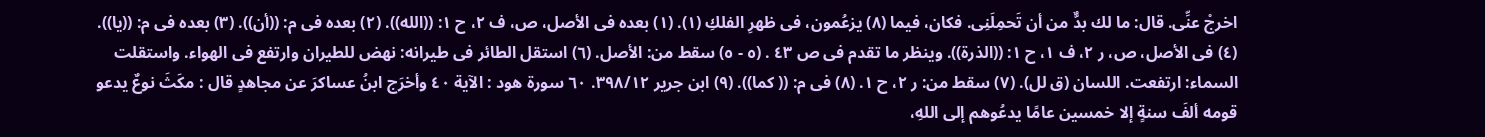اخرجْ عنِّى. قال: ما لك بدٌّ من أن تَحمِلَنِى. فكان، فيما (٨) يزعُمون، فى ظهرِ الفلكِ (١). (١) بعده فى الأصل، ص، ف ٢، ح ١: ((الله)). (٢) بعده فى م: ((أن)). (٣) بعده فى م: ((يا)). (٤) فى الأصل، ص، ر ٢، ف ١، ح ١: ((الذرة)). وينظر ما تقدم فى ص ٤٣ . (٥ - ٥) سقط من: الأصل. (٦) استقل الطائر فى طيرانه: نهض للطيران وارتفع فى الهواء. واستقلت السماء: ارتفعت. اللسان (ق لل). (٧) سقط من: ر ٢، ح ١. (٨) فى م: (( كما)). (٩) ابن جرير ٣٩٨/١٢. ٦٠ سورة هود : الآية ٤٠ وأخرَج ابنُ عساكرَ عن مجاهدٍ قال : مكَثَ نوعٌ يدعو قومه ألفَ سنةٍ إلا خمسين عامًا يدعُوهم إلى اللهِ،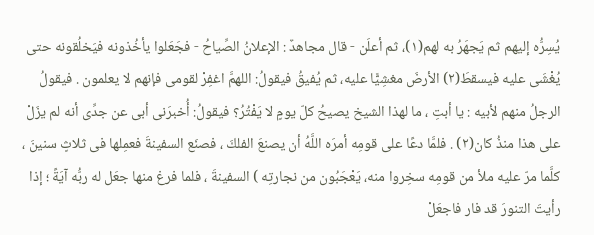يُسِرُّه إليهم ثم يَجهَرُ به لهم(١)، ثم أعلَن - قال مجاهدٌ : الإعلانُ الصِّياحُ - فجَعَلوا يأخُذونه فيَخلُقونه حتى يُغْشَى عليه فيسقطَ(٢) الأرضَ مغشِيًّا عليه، ثم يُفيقُ فيقولُ: اللهمَّ اغفِرْ لقومى فإنهم لا يعلمون . فيقولُ الرجلُ منهم لأبيه : يا أبتِ ، ما لهذا الشيخ يصيحُ كلّ يومٍ لا يَفْتُرُ؟ فيقولُ: أُخبرَنى أبى عن جدِّى أنه لم يزَلْ على هذا منذُ كان(٢) . فلمَّا دعًا على قومِه أمرَه اللَّهُ أن يصنعَ الفلكَ ، فصنَع السفينةَ فعمِلها فى ثلاثٍ سنينَ ، كلَّما مرّ عليه ملأ من قومِه سخِروا منه، يَعْجَبُون من نجارتِه ) السفينةَ ، فلما فرغ منها جعَل له ربُّه آيَةً ؛ إذا رأيتَ التنورَ قد فار فاجعَلْ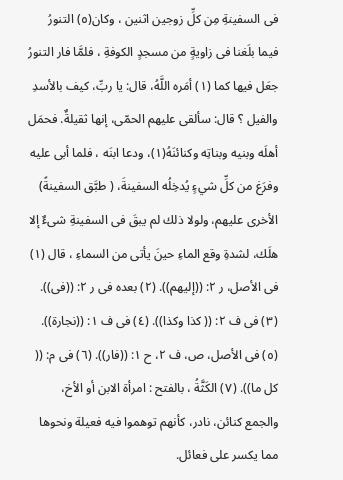فى السفينةِ مِن كلِّ زوجين اثنين ، وكان(٥) التنورُ فيما بلَغنا فى زاويةٍ من مسجدٍ الكوفةِ ، فلمَّا فار التنورُ جعَل فيها كما (١) أمَره اللَّهُ، قال: يا ربِّ، كيف بالأسدِ والفيل ؟ قال: سألقى عليهم الحمّى، إنها ثقيلةٌ. فحمَل أهلَه وبنيه وبناتِه وكنائنَهُ(١)، ودعا ابنَه ، فلما أبى عليه وفرَغ من كلِّ شيءٍ يُدخِلُه السفينةَ، ( طبَّق السفينةً) الأخرى عليهم، ولولا ذلك لم يبقَ فى السفينةِ شىءٌ إلا هلَك، لشدةِ وقع الماءِ حينَ يأتى من السماءِ ، قال (١) فى الأصل، ر ٢: ((إليهم)). (٢) بعده فى ر ٢: ((فى)). (٣) فى ف ٢: (( كذا وكذا)). (٤) فى ف ١: ((نجارة)). (٥) فى الأصل، ص، ف ٢، ح ١: ((فار)). (٦) فى م: (( كل ما)). (٧) الكَثَّةُ ، بالفتح : امرأة الابن أو الأخ، والجمع کنائن، نادر، كأنهم توهموا فيه فعيلة ونحوها مما یکسر علی فعائل.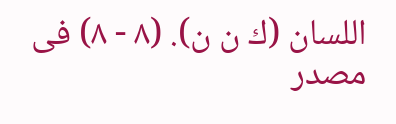اللسان (ك ن ن). (٨ - ٨) فى مصدر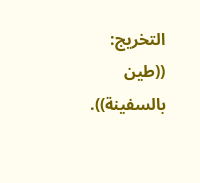التخريج: ((طين بالسفينة)).